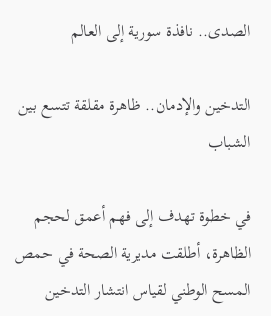الصدى.. نافذة سورية إلى العالم

التدخين والإدمان.. ظاهرة مقلقة تتسع بين الشباب

في خطوة تهدف إلى فهم أعمق لحجم الظاهرة، أطلقت مديرية الصحة في حمص المسح الوطني لقياس انتشار التدخين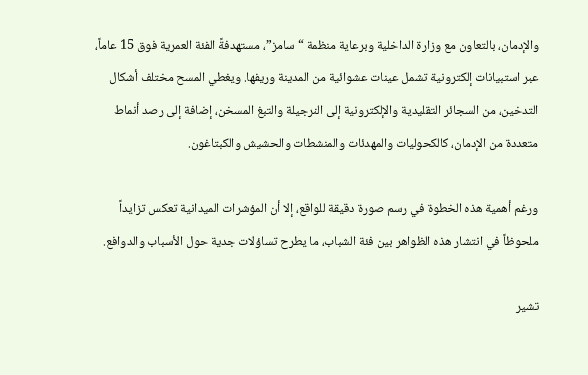والإدمان، بالتعاون مع وزارة الداخلية وبرعاية منظمة “سامز”، مستهدفةً الفئة العمرية فوق 15 عاماً، عبر استبيانات إلكترونية تشمل عينات عشوائية من المدينة وريفها. ويغطي المسح مختلف أشكال التدخين، من السجائر التقليدية والإلكترونية إلى النرجيلة والتبغ المسخن، إضافة إلى رصد أنماط متعددة من الإدمان، كالكحوليات والمهدئات والمنشطات والحشيش والكبتاغون.

ورغم أهمية هذه الخطوة في رسم صورة دقيقة للواقع، إلا أن المؤشرات الميدانية تعكس تزايداً ملحوظاً في انتشار هذه الظواهر بين فئة الشباب، ما يطرح تساؤلات جدية حول الأسباب والدوافع.

تشير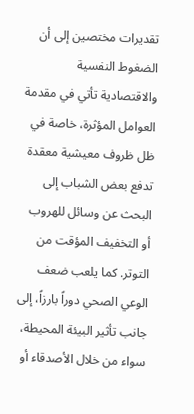تقديرات مختصين إلى أن الضغوط النفسية والاقتصادية تأتي في مقدمة العوامل المؤثرة، خاصة في ظل ظروف معيشية معقدة تدفع بعض الشباب إلى البحث عن وسائل للهروب أو التخفيف المؤقت من التوتر. كما يلعب ضعف الوعي الصحي دوراً بارزاً، إلى جانب تأثير البيئة المحيطة، سواء من خلال الأصدقاء أو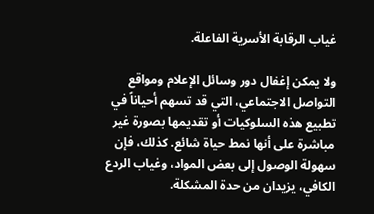غياب الرقابة الأسرية الفاعلة.

ولا يمكن إغفال دور وسائل الإعلام ومواقع التواصل الاجتماعي، التي قد تسهم أحياناً في تطبيع هذه السلوكيات أو تقديمها بصورة غير مباشرة على أنها نمط حياة شائع. كذلك، فإن سهولة الوصول إلى بعض المواد، وغياب الردع الكافي، يزيدان من حدة المشكلة.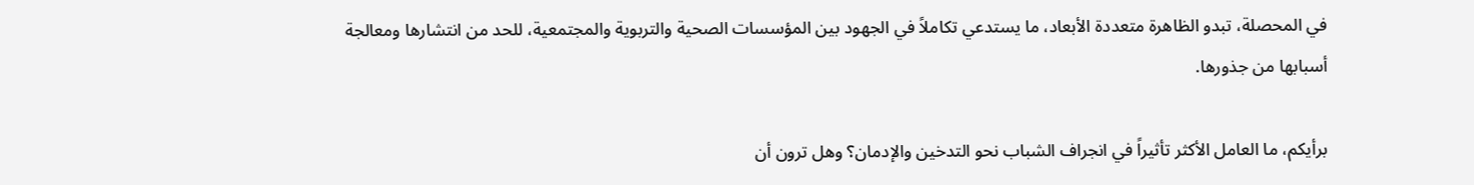في المحصلة، تبدو الظاهرة متعددة الأبعاد، ما يستدعي تكاملاً في الجهود بين المؤسسات الصحية والتربوية والمجتمعية، للحد من انتشارها ومعالجة أسبابها من جذورها.

برأيكم، ما العامل الأكثر تأثيراً في انجراف الشباب نحو التدخين والإدمان؟ وهل ترون أن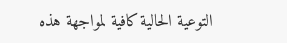التوعية الحالية كافية لمواجهة هذه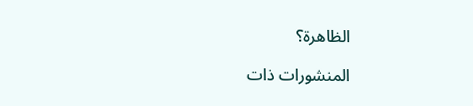الظاهرة؟

المنشورات ذات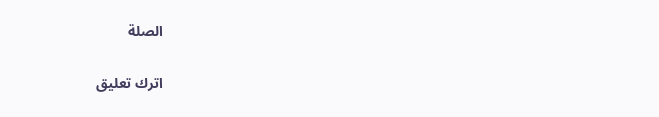الصلة

اترك تعليق